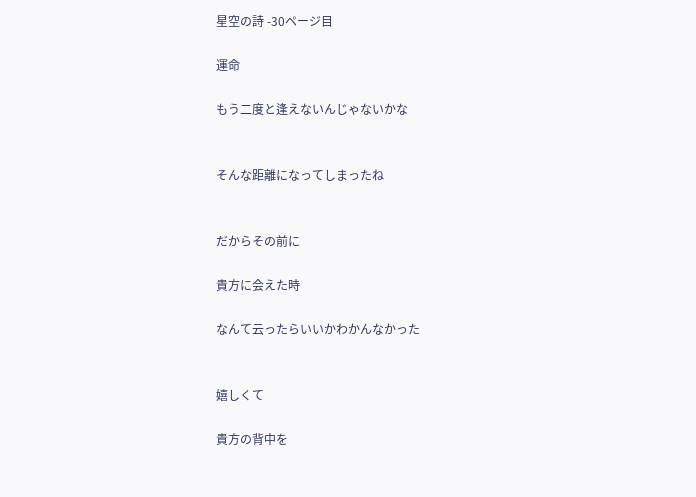星空の詩 -30ページ目

運命

もう二度と逢えないんじゃないかな


そんな距離になってしまったね


だからその前に

貴方に会えた時

なんて云ったらいいかわかんなかった


嬉しくて

貴方の背中を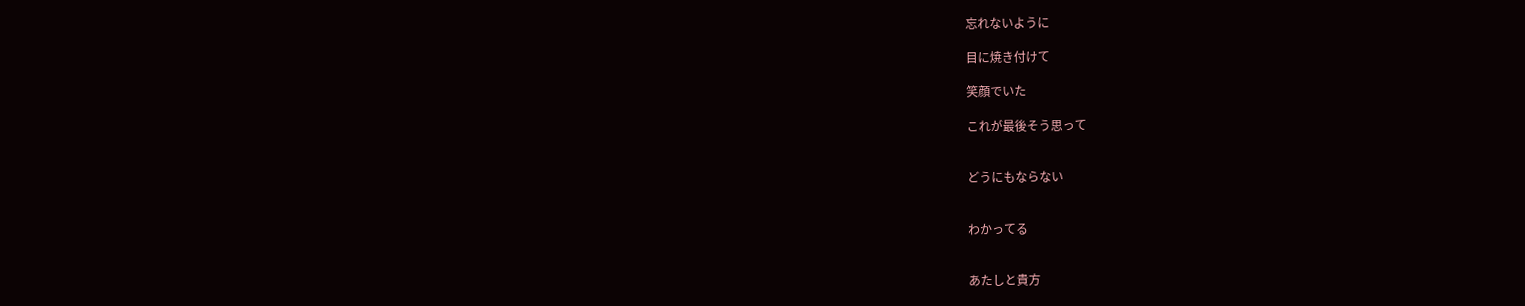忘れないように

目に焼き付けて

笑顔でいた

これが最後そう思って


どうにもならない


わかってる


あたしと貴方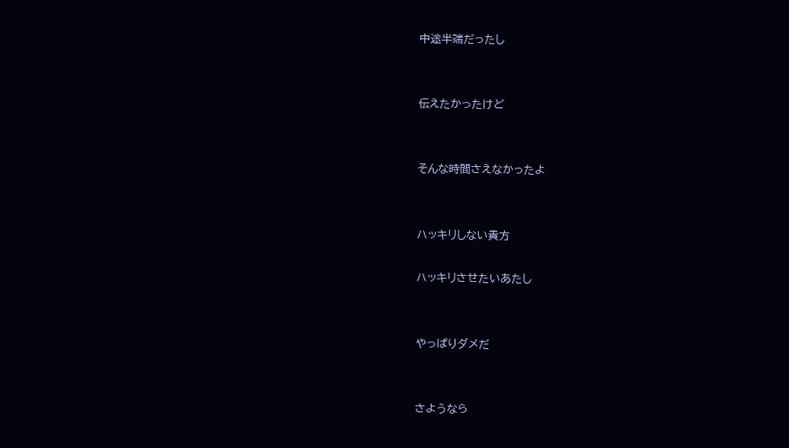中途半端だったし


伝えたかったけど


そんな時間さえなかったよ


ハッキリしない貴方

ハッキリさせたいあたし


やっぱりダメだ


さようなら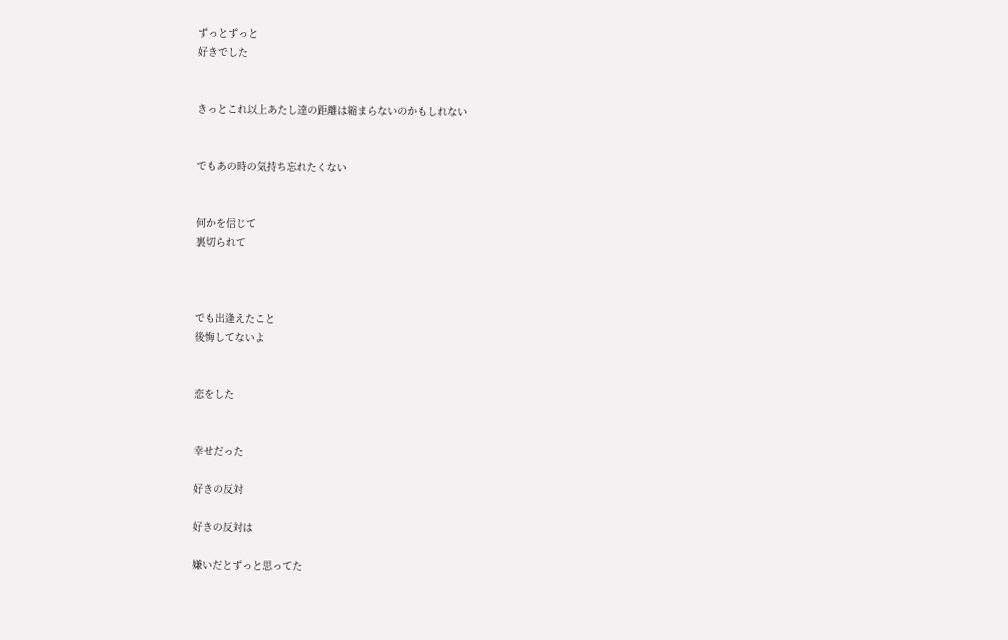ずっとずっと
好きでした


きっとこれ以上あたし達の距離は縮まらないのかもしれない


でもあの時の気持ち忘れたくない


何かを信じて
裏切られて



でも出逢えたこと
後悔してないよ


恋をした


幸せだった

好きの反対

好きの反対は

嫌いだとずっと思ってた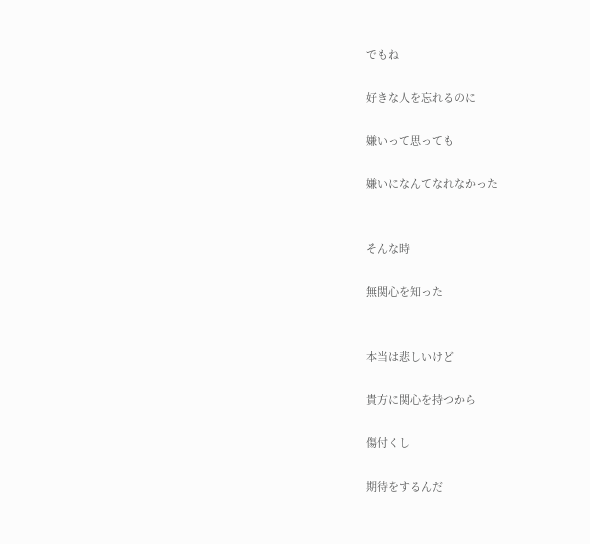でもね

好きな人を忘れるのに

嫌いって思っても

嫌いになんてなれなかった


そんな時

無関心を知った


本当は悲しいけど

貴方に関心を持つから

傷付くし

期待をするんだ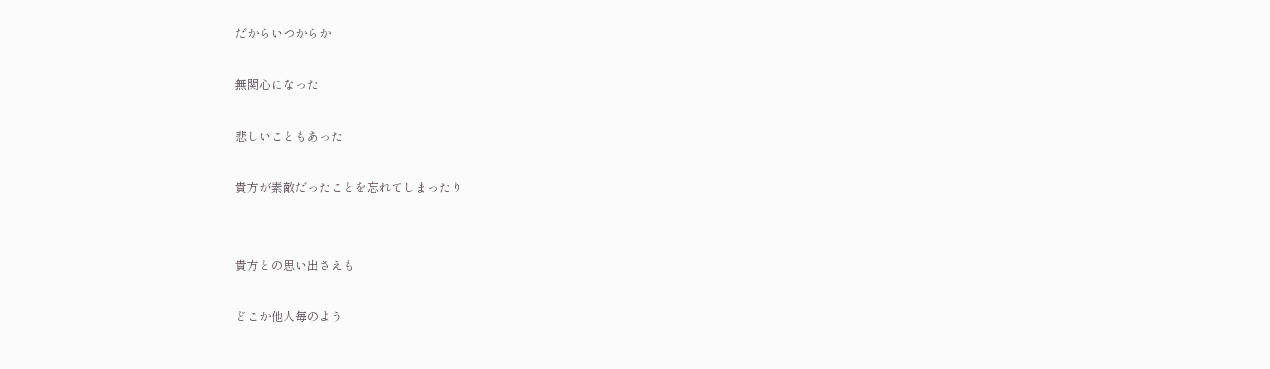だからいつからか

無関心になった

悲しいこともあった

貴方が素敵だったことを忘れてしまったり


貴方との思い出さえも

どこか他人毎のよう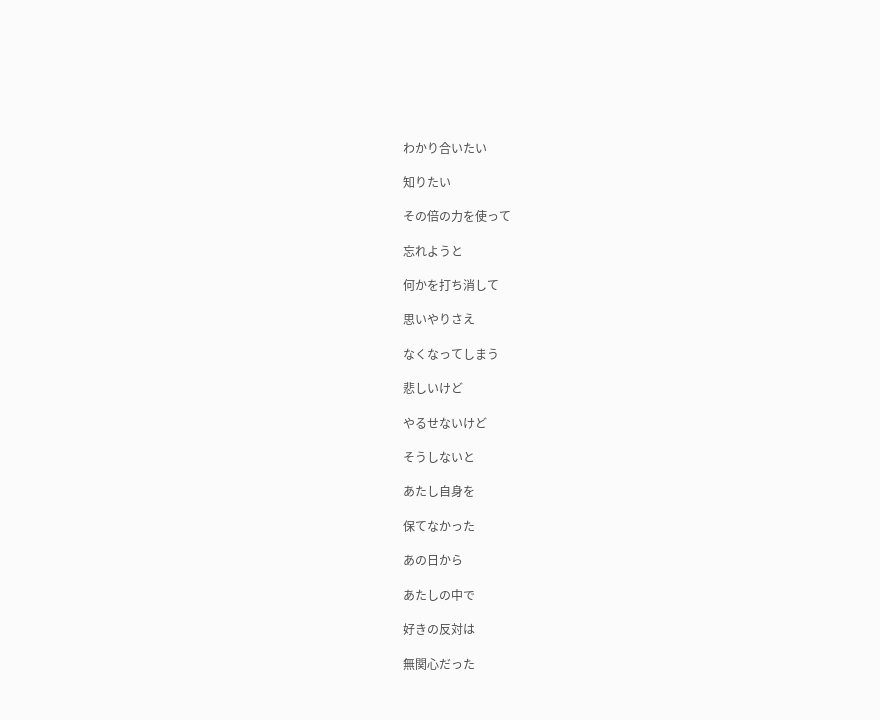わかり合いたい

知りたい

その倍の力を使って

忘れようと

何かを打ち消して

思いやりさえ

なくなってしまう

悲しいけど

やるせないけど

そうしないと

あたし自身を

保てなかった

あの日から

あたしの中で

好きの反対は

無関心だった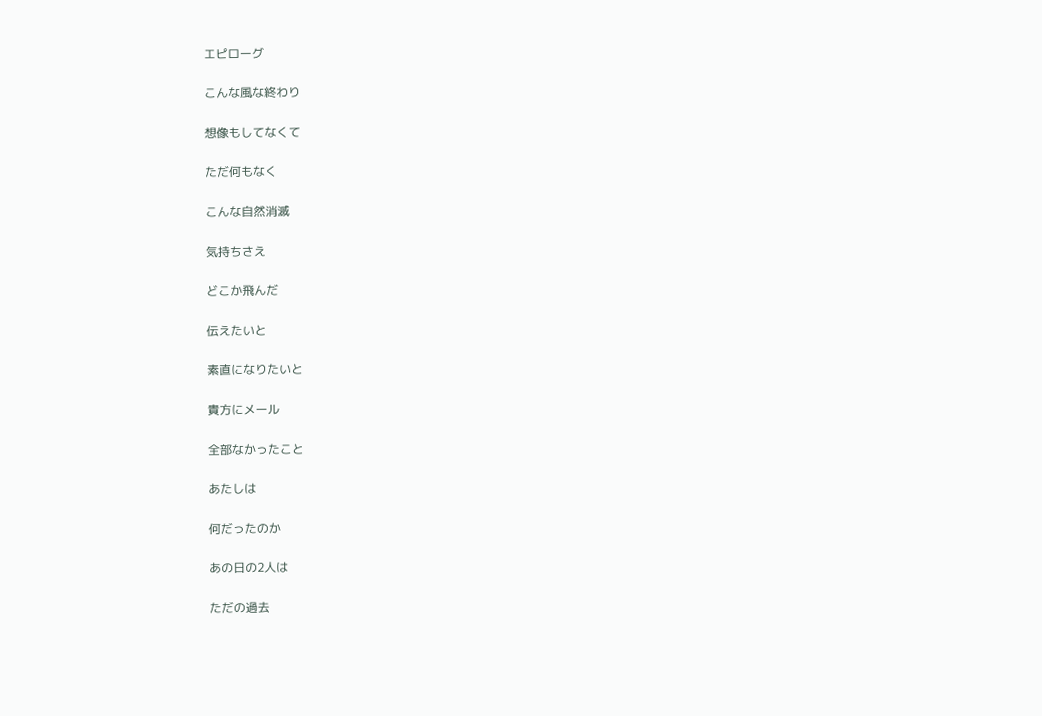エピローグ

こんな風な終わり

想像もしてなくて

ただ何もなく

こんな自然消滅

気持ちさえ

どこか飛んだ

伝えたいと

素直になりたいと

貴方にメール

全部なかったこと

あたしは

何だったのか

あの日の2人は

ただの過去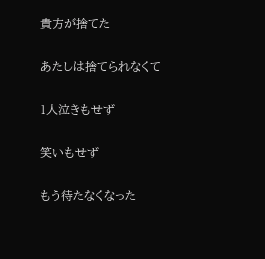貴方が捨てた

あたしは捨てられなくて

1人泣きもせず

笑いもせず

もう待たなくなった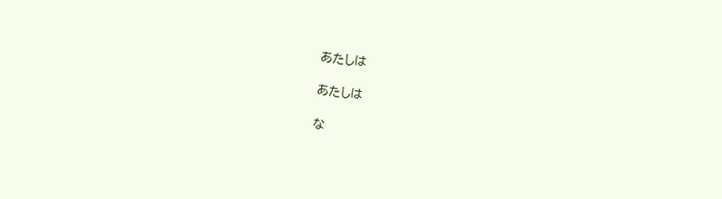あたしは

あたしは

な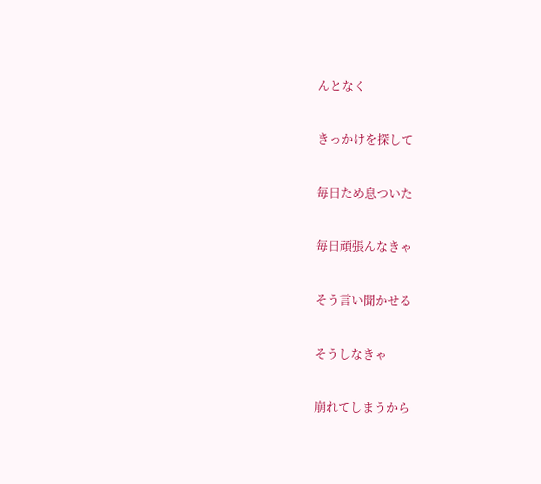んとなく

きっかけを探して

毎日ため息ついた

毎日頑張んなきゃ

そう言い聞かせる

そうしなきゃ

崩れてしまうから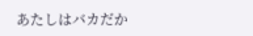あたしはバカだか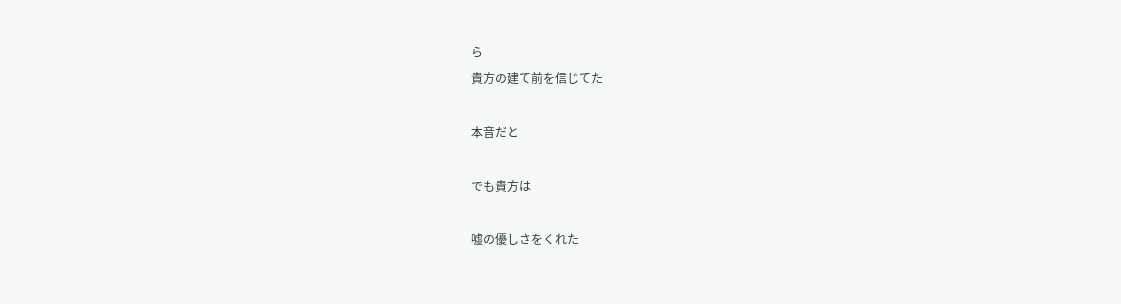ら
貴方の建て前を信じてた

本音だと

でも貴方は

嘘の優しさをくれた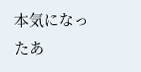本気になったあ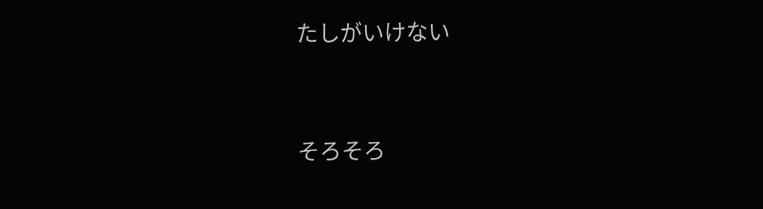たしがいけない


そろそろ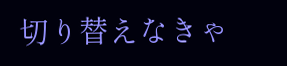切り替えなきゃ